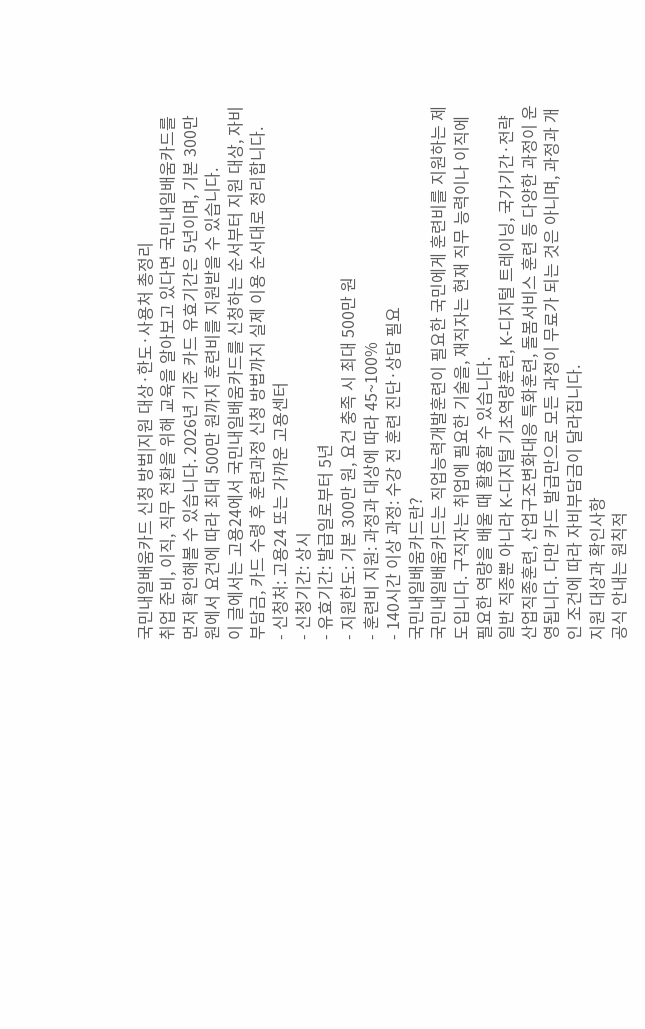국민내일배움카드 신청 방법|지원 대상·한도·사용처 총정리
취업 준비, 이직, 직무 전환을 위해 교육을 알아보고 있다면 국민내일배움카드를 먼저 확인해볼 수 있습니다. 2026년 기준 카드 유효기간은 5년이며, 기본 300만 원에서 요건에 따라 최대 500만 원까지 훈련비를 지원받을 수 있습니다.
이 글에서는 고용24에서 국민내일배움카드를 신청하는 순서부터 지원 대상, 자비부담금, 카드 수령 후 훈련과정 신청 방법까지 실제 이용 순서대로 정리합니다.
- 신청처: 고용24 또는 가까운 고용센터
- 신청기간: 상시
- 유효기간: 발급일로부터 5년
- 지원한도: 기본 300만 원, 요건 충족 시 최대 500만 원
- 훈련비 지원: 과정과 대상에 따라 45~100%
- 140시간 이상 과정: 수강 전 훈련 진단·상담 필요
국민내일배움카드란?
국민내일배움카드는 직업능력개발훈련이 필요한 국민에게 훈련비를 지원하는 제도입니다. 구직자는 취업에 필요한 기술을, 재직자는 현재 직무 능력이나 이직에 필요한 역량을 배울 때 활용할 수 있습니다.
일반 직종뿐 아니라 K-디지털 기초역량훈련, K-디지털 트레이닝, 국가기간·전략산업직종훈련, 산업구조변화대응 특화훈련, 돌봄서비스 훈련 등 다양한 과정이 운영됩니다. 다만 카드 발급만으로 모든 과정이 무료가 되는 것은 아니며, 과정과 개인 조건에 따라 자비부담금이 달라집니다.
지원 대상과 확인사항
공식 안내는 원칙적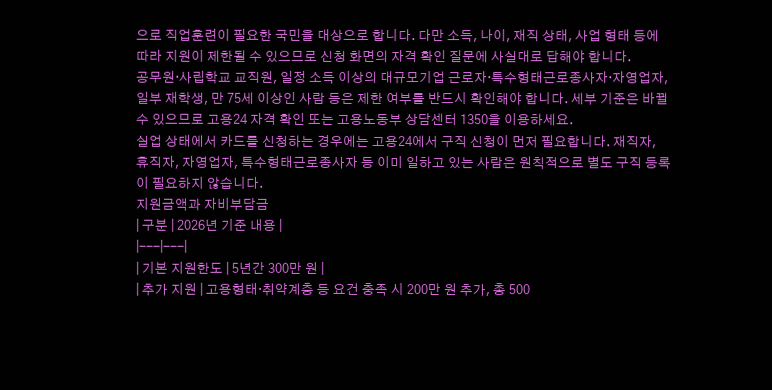으로 직업훈련이 필요한 국민을 대상으로 합니다. 다만 소득, 나이, 재직 상태, 사업 형태 등에 따라 지원이 제한될 수 있으므로 신청 화면의 자격 확인 질문에 사실대로 답해야 합니다.
공무원·사립학교 교직원, 일정 소득 이상의 대규모기업 근로자·특수형태근로종사자·자영업자, 일부 재학생, 만 75세 이상인 사람 등은 제한 여부를 반드시 확인해야 합니다. 세부 기준은 바뀔 수 있으므로 고용24 자격 확인 또는 고용노동부 상담센터 1350을 이용하세요.
실업 상태에서 카드를 신청하는 경우에는 고용24에서 구직 신청이 먼저 필요합니다. 재직자, 휴직자, 자영업자, 특수형태근로종사자 등 이미 일하고 있는 사람은 원칙적으로 별도 구직 등록이 필요하지 않습니다.
지원금액과 자비부담금
| 구분 | 2026년 기준 내용 |
|---|---|
| 기본 지원한도 | 5년간 300만 원 |
| 추가 지원 | 고용형태·취약계층 등 요건 충족 시 200만 원 추가, 총 500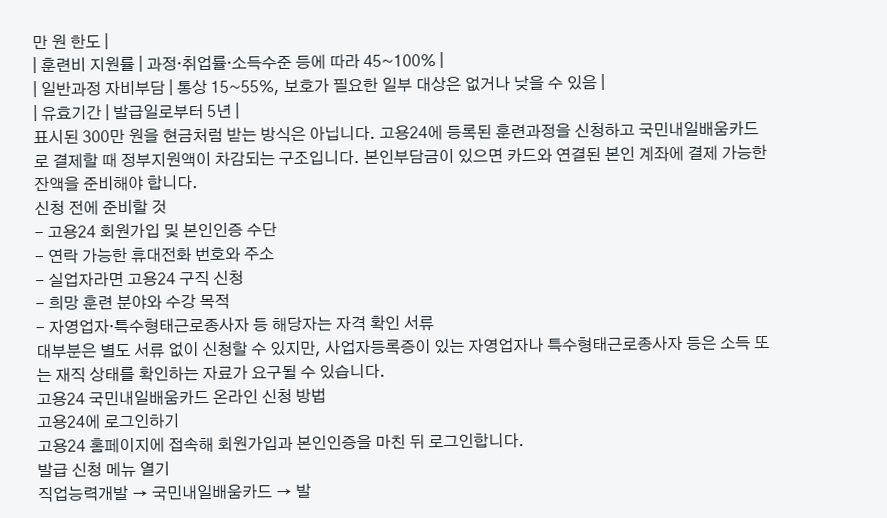만 원 한도 |
| 훈련비 지원률 | 과정·취업률·소득수준 등에 따라 45~100% |
| 일반과정 자비부담 | 통상 15~55%, 보호가 필요한 일부 대상은 없거나 낮을 수 있음 |
| 유효기간 | 발급일로부터 5년 |
표시된 300만 원을 현금처럼 받는 방식은 아닙니다. 고용24에 등록된 훈련과정을 신청하고 국민내일배움카드로 결제할 때 정부지원액이 차감되는 구조입니다. 본인부담금이 있으면 카드와 연결된 본인 계좌에 결제 가능한 잔액을 준비해야 합니다.
신청 전에 준비할 것
- 고용24 회원가입 및 본인인증 수단
- 연락 가능한 휴대전화 번호와 주소
- 실업자라면 고용24 구직 신청
- 희망 훈련 분야와 수강 목적
- 자영업자·특수형태근로종사자 등 해당자는 자격 확인 서류
대부분은 별도 서류 없이 신청할 수 있지만, 사업자등록증이 있는 자영업자나 특수형태근로종사자 등은 소득 또는 재직 상태를 확인하는 자료가 요구될 수 있습니다.
고용24 국민내일배움카드 온라인 신청 방법
고용24에 로그인하기
고용24 홈페이지에 접속해 회원가입과 본인인증을 마친 뒤 로그인합니다.
발급 신청 메뉴 열기
직업능력개발 → 국민내일배움카드 → 발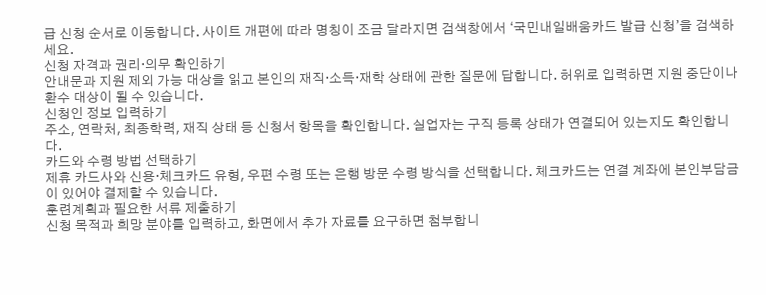급 신청 순서로 이동합니다. 사이트 개편에 따라 명칭이 조금 달라지면 검색창에서 ‘국민내일배움카드 발급 신청’을 검색하세요.
신청 자격과 권리·의무 확인하기
안내문과 지원 제외 가능 대상을 읽고 본인의 재직·소득·재학 상태에 관한 질문에 답합니다. 허위로 입력하면 지원 중단이나 환수 대상이 될 수 있습니다.
신청인 정보 입력하기
주소, 연락처, 최종학력, 재직 상태 등 신청서 항목을 확인합니다. 실업자는 구직 등록 상태가 연결되어 있는지도 확인합니다.
카드와 수령 방법 선택하기
제휴 카드사와 신용·체크카드 유형, 우편 수령 또는 은행 방문 수령 방식을 선택합니다. 체크카드는 연결 계좌에 본인부담금이 있어야 결제할 수 있습니다.
훈련계획과 필요한 서류 제출하기
신청 목적과 희망 분야를 입력하고, 화면에서 추가 자료를 요구하면 첨부합니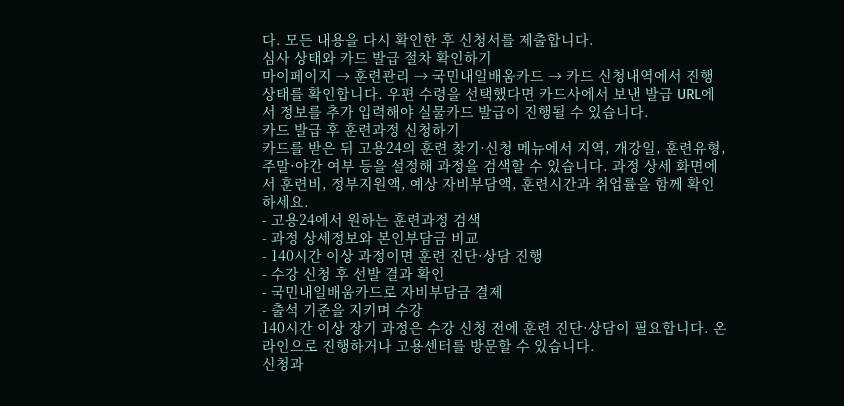다. 모든 내용을 다시 확인한 후 신청서를 제출합니다.
심사 상태와 카드 발급 절차 확인하기
마이페이지 → 훈련관리 → 국민내일배움카드 → 카드 신청내역에서 진행 상태를 확인합니다. 우편 수령을 선택했다면 카드사에서 보낸 발급 URL에서 정보를 추가 입력해야 실물카드 발급이 진행될 수 있습니다.
카드 발급 후 훈련과정 신청하기
카드를 받은 뒤 고용24의 훈련 찾기·신청 메뉴에서 지역, 개강일, 훈련유형, 주말·야간 여부 등을 설정해 과정을 검색할 수 있습니다. 과정 상세 화면에서 훈련비, 정부지원액, 예상 자비부담액, 훈련시간과 취업률을 함께 확인하세요.
- 고용24에서 원하는 훈련과정 검색
- 과정 상세정보와 본인부담금 비교
- 140시간 이상 과정이면 훈련 진단·상담 진행
- 수강 신청 후 선발 결과 확인
- 국민내일배움카드로 자비부담금 결제
- 출석 기준을 지키며 수강
140시간 이상 장기 과정은 수강 신청 전에 훈련 진단·상담이 필요합니다. 온라인으로 진행하거나 고용센터를 방문할 수 있습니다.
신청과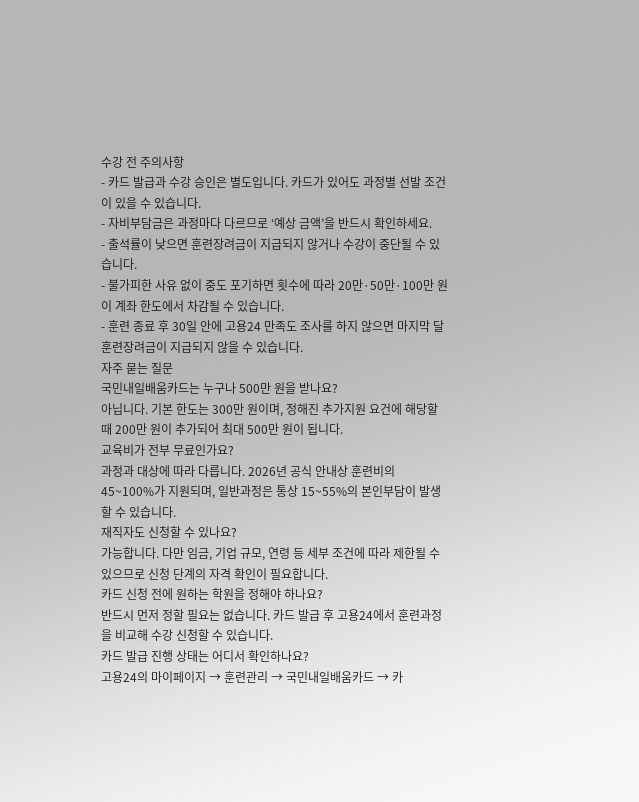수강 전 주의사항
- 카드 발급과 수강 승인은 별도입니다. 카드가 있어도 과정별 선발 조건이 있을 수 있습니다.
- 자비부담금은 과정마다 다르므로 ‘예상 금액’을 반드시 확인하세요.
- 출석률이 낮으면 훈련장려금이 지급되지 않거나 수강이 중단될 수 있습니다.
- 불가피한 사유 없이 중도 포기하면 횟수에 따라 20만·50만·100만 원이 계좌 한도에서 차감될 수 있습니다.
- 훈련 종료 후 30일 안에 고용24 만족도 조사를 하지 않으면 마지막 달 훈련장려금이 지급되지 않을 수 있습니다.
자주 묻는 질문
국민내일배움카드는 누구나 500만 원을 받나요?
아닙니다. 기본 한도는 300만 원이며, 정해진 추가지원 요건에 해당할 때 200만 원이 추가되어 최대 500만 원이 됩니다.
교육비가 전부 무료인가요?
과정과 대상에 따라 다릅니다. 2026년 공식 안내상 훈련비의 45~100%가 지원되며, 일반과정은 통상 15~55%의 본인부담이 발생할 수 있습니다.
재직자도 신청할 수 있나요?
가능합니다. 다만 임금, 기업 규모, 연령 등 세부 조건에 따라 제한될 수 있으므로 신청 단계의 자격 확인이 필요합니다.
카드 신청 전에 원하는 학원을 정해야 하나요?
반드시 먼저 정할 필요는 없습니다. 카드 발급 후 고용24에서 훈련과정을 비교해 수강 신청할 수 있습니다.
카드 발급 진행 상태는 어디서 확인하나요?
고용24의 마이페이지 → 훈련관리 → 국민내일배움카드 → 카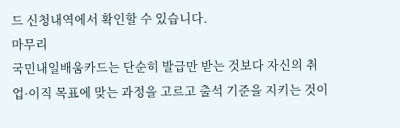드 신청내역에서 확인할 수 있습니다.
마무리
국민내일배움카드는 단순히 발급만 받는 것보다 자신의 취업·이직 목표에 맞는 과정을 고르고 출석 기준을 지키는 것이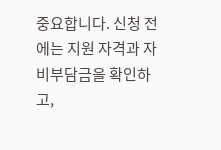중요합니다. 신청 전에는 지원 자격과 자비부담금을 확인하고,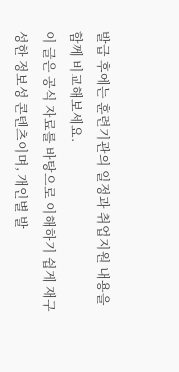발급 후에는 훈련기관의 일정과 취업지원 내용을 함께 비교해보세요.
이 글은 공식 자료를 바탕으로 이해하기 쉽게 재구성한 정보성 콘텐츠이며, 개인별 발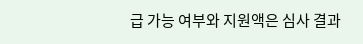급 가능 여부와 지원액은 심사 결과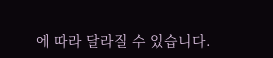에 따라 달라질 수 있습니다.